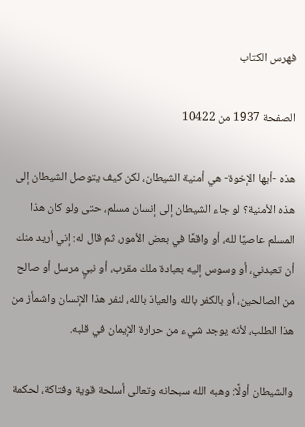فهرس الكتاب

الصفحة 1937 من 10422

هذه -أيها الإخوة- هي أمنية الشيطان، لكن كيف يتوصل الشيطان إلى هذه الأمنية؟ لو جاء الشيطان إلى إنسان مسلم، حتى ولو كان هذا المسلم عاصيًا لله، أو واقعًا في بعض الأمور، ثم قال له: إني أريد منك أن تعبدني، أو وسوس إليه بعبادة ملك مقرب، أو نبيٍ مرسل أو صالح من الصالحين، أو بالكفر بالله والعياذ بالله، لنفر هذا الإنسان واشمأز من هذا الطلب، لأنه يوجد شيء من حرارة الإيمان في قلبه.

والشيطان أولًا: وهبه الله سبحانه وتعالى أسلحة قوية وفتاكة، لحكمة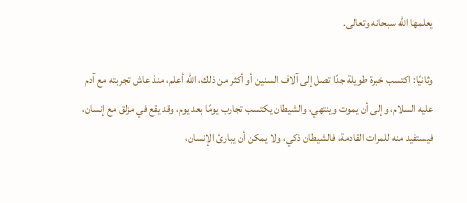يعلمها الله سبحانه وتعالى.

وثانيًا: اكتسب خبرة طويلة جدًا تصل إلى آلاف السنين أو أكثر من ذلك، الله أعلم، منذ عاش تجربته مع آدم عليه السلام، وإلى أن يموت وينتهي، والشيطان يكتسب تجارب يومًا بعد يوم، وقد يقع في مزلق مع إنسان، فيستفيد منه للمرات القادمة، فالشيطان ذكي، ولا يمكن أن يبارئ الإنسان،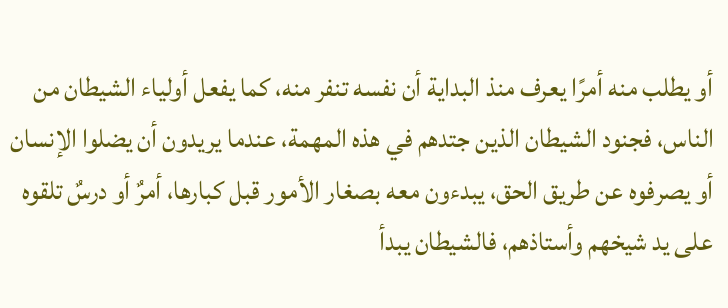أو يطلب منه أمرًا يعرف منذ البداية أن نفسه تنفر منه، كما يفعل أولياء الشيطان من الناس، فجنود الشيطان الذين جتدهم في هذه المهمة، عندما يريدون أن يضلوا الإنسان أو يصرفوه عن طريق الحق، يبدءون معه بصغار الأمور قبل كبارها، أمرٌ أو درسٌ تلقوه على يد شيخهم وأستاذهم، فالشيطان يبدأ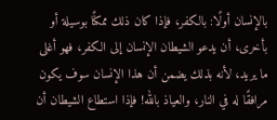بالإنسان أولًا: بالكفر، فإذا كان ذلك ممكنًا بوسيلة أو بأخرى، أن يدعو الشيطان الإنسان إلى الكفر، فهو أغلى ما يريد، لأنه بذلك يضمن أن هذا الإنسان سوف يكون مرافقًا له في النار، والعياذ بالله! فإذا استطاع الشيطان أن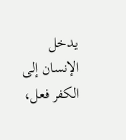يدخل الإنسان إلى الكفر فعل،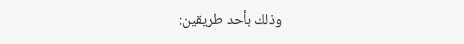وذلك بأحد طريقين: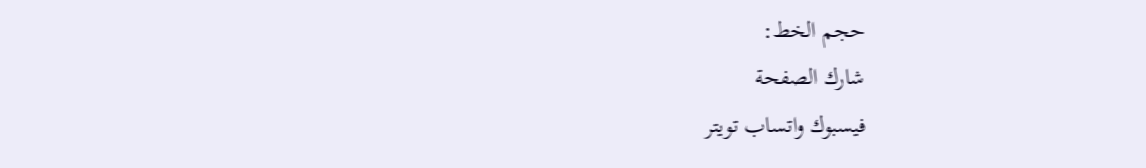حجم الخط:
شارك الصفحة
فيسبوك واتساب تويتر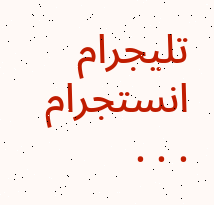تليجرام انستجرام
. . .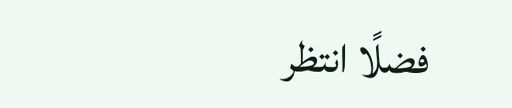فضلًا انتظر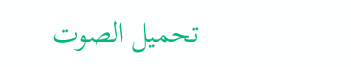تحميل الصوت